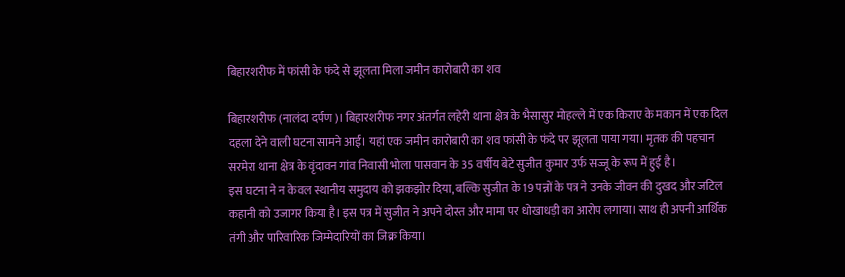बिहारशरीफ में फांसी के फंदे से झूलता मिला जमीन कारोबारी का शव

बिहारशरीफ (नालंदा दर्पण)। बिहारशरीफ नगर अंतर्गत लहेरी थाना क्षेत्र के भैसासुर मोहल्ले में एक किराए के मकान में एक दिल दहला देने वाली घटना सामने आई। यहां एक जमीन कारोबारी का शव फांसी के फंदे पर झूलता पाया गया। मृतक की पहचान सरमेरा थाना क्षेत्र के वृंदावन गांव निवासी भोला पासवान के 35 वर्षीय बेटे सुजीत कुमार उर्फ सज्जू के रूप में हुई है।
इस घटना ने न केवल स्थानीय समुदाय को झकझोर दिया, बल्कि सुजीत के 19 पन्नों के पत्र ने उनके जीवन की दुखद और जटिल कहानी को उजागर किया है। इस पत्र में सुजीत ने अपने दोस्त और मामा पर धोखाधड़ी का आरोप लगाया। साथ ही अपनी आर्थिक तंगी और पारिवारिक जिम्मेदारियों का जिक्र किया।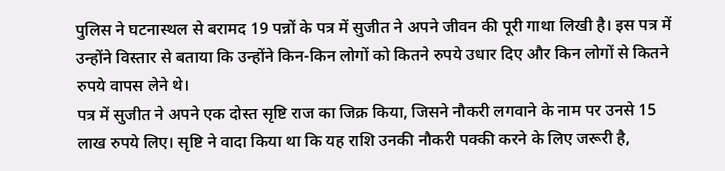पुलिस ने घटनास्थल से बरामद 19 पन्नों के पत्र में सुजीत ने अपने जीवन की पूरी गाथा लिखी है। इस पत्र में उन्होंने विस्तार से बताया कि उन्होंने किन-किन लोगों को कितने रुपये उधार दिए और किन लोगों से कितने रुपये वापस लेने थे।
पत्र में सुजीत ने अपने एक दोस्त सृष्टि राज का जिक्र किया, जिसने नौकरी लगवाने के नाम पर उनसे 15 लाख रुपये लिए। सृष्टि ने वादा किया था कि यह राशि उनकी नौकरी पक्की करने के लिए जरूरी है,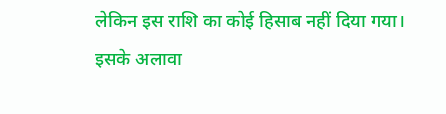लेकिन इस राशि का कोई हिसाब नहीं दिया गया।
इसके अलावा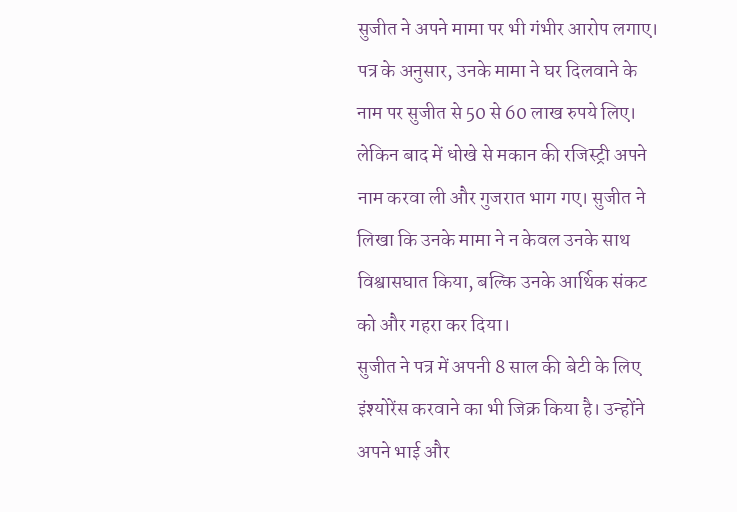सुजीत ने अपने मामा पर भी गंभीर आरोप लगाए। पत्र के अनुसार, उनके मामा ने घर दिलवाने के नाम पर सुजीत से 50 से 60 लाख रुपये लिए। लेकिन बाद में धोखे से मकान की रजिस्ट्री अपने नाम करवा ली और गुजरात भाग गए। सुजीत ने लिखा कि उनके मामा ने न केवल उनके साथ विश्वासघात किया, बल्कि उनके आर्थिक संकट को और गहरा कर दिया।
सुजीत ने पत्र में अपनी 8 साल की बेटी के लिए इंश्योरेंस करवाने का भी जिक्र किया है। उन्होंने अपने भाई और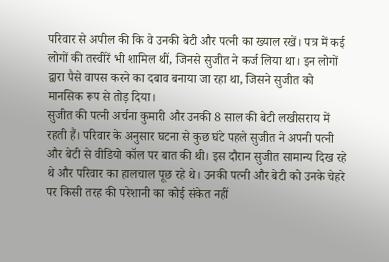परिवार से अपील की कि वे उनकी बेटी और पत्नी का ख्याल रखें। पत्र में कई लोगों की तस्वीरें भी शामिल थीं, जिनसे सुजीत ने कर्ज लिया था। इन लोगों द्वारा पैसे वापस करने का दबाव बनाया जा रहा था, जिसने सुजीत को मानसिक रूप से तोड़ दिया।
सुजीत की पत्नी अर्चना कुमारी और उनकी 8 साल की बेटी लखीसराय में रहती हैं। परिवार के अनुसार घटना से कुछ घंटे पहले सुजीत ने अपनी पत्नी और बेटी से वीडियो कॉल पर बात की थी। इस दौरान सुजीत सामान्य दिख रहे थे और परिवार का हालचाल पूछ रहे थे। उनकी पत्नी और बेटी को उनके चेहरे पर किसी तरह की परेशानी का कोई संकेत नहीं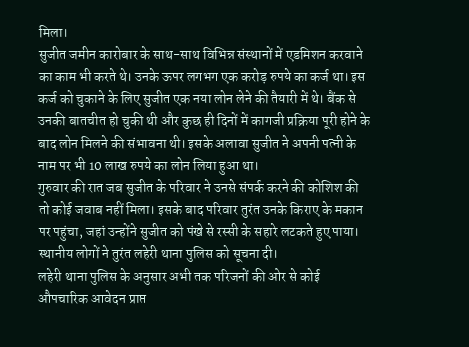मिला।
सुजीत जमीन कारोबार के साथ-साथ विभिन्न संस्थानों में एडमिशन करवाने का काम भी करते थे। उनके ऊपर लगभग एक करोड़ रुपये का कर्ज था। इस कर्ज को चुकाने के लिए सुजीत एक नया लोन लेने की तैयारी में थे। बैंक से उनकी बातचीत हो चुकी थी और कुछ ही दिनों में कागजी प्रक्रिया पूरी होने के बाद लोन मिलने की संभावना थी। इसके अलावा सुजीत ने अपनी पत्नी के नाम पर भी 10 लाख रुपये का लोन लिया हुआ था।
गुरुवार की रात जब सुजीत के परिवार ने उनसे संपर्क करने की कोशिश की तो कोई जवाब नहीं मिला। इसके बाद परिवार तुरंत उनके किराए के मकान पर पहुंचा, जहां उन्होंने सुजीत को पंखे से रस्सी के सहारे लटकते हुए पाया। स्थानीय लोगों ने तुरंत लहेरी थाना पुलिस को सूचना दी।
लहेरी थाना पुलिस के अनुसार अभी तक परिजनों की ओर से कोई औपचारिक आवेदन प्राप्त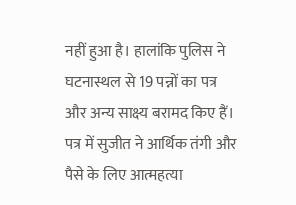नहीं हुआ है। हालांकि पुलिस ने घटनास्थल से 19 पन्नों का पत्र और अन्य साक्ष्य बरामद किए हैं। पत्र में सुजीत ने आर्थिक तंगी और पैसे के लिए आत्महत्या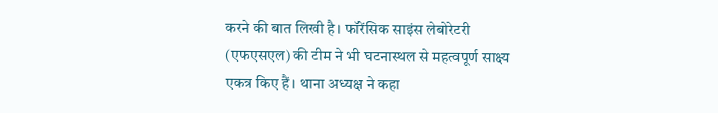करने की बात लिखी है। फॉरेंसिक साइंस लेबोरेटरी (एफएसएल) की टीम ने भी घटनास्थल से महत्वपूर्ण साक्ष्य एकत्र किए हैं। थाना अध्यक्ष ने कहा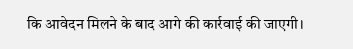कि आवेदन मिलने के बाद आगे की कार्रवाई की जाएगी।